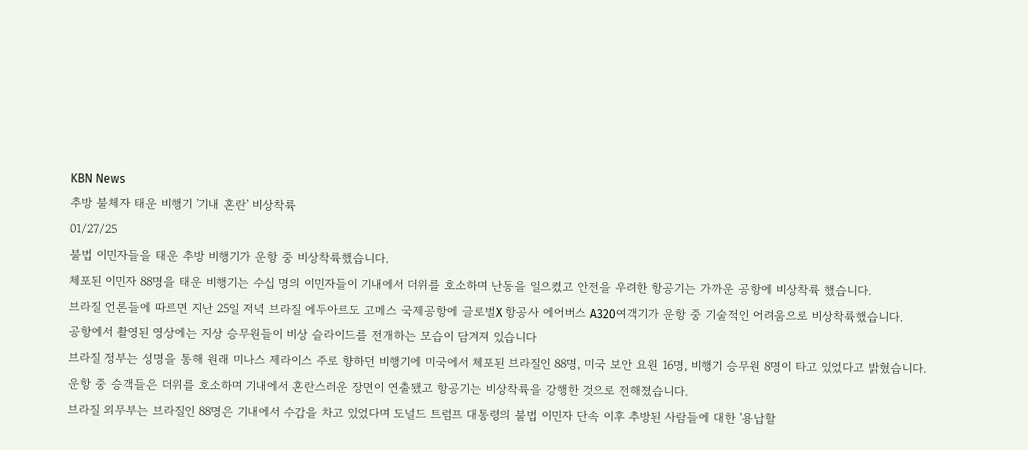KBN News
추방 불체자 태운 비행기 '기내 혼란' 비상착륙
01/27/25
불법 이민자들을 태운 추방 비행기가 운항 중 비상착륙했습니다.
체포된 이민자 88명을 태운 비행기는 수십 명의 이민자들이 기내에서 더위를 호소하며 난동을 일으켰고 안전을 우려한 항공기는 가까운 공항에 비상착륙 했습니다.
브라질 언론들에 따르면 지난 25일 저녁 브라질 에두아르도 고메스 국제공항에 글로벌X 항공사 에어버스 A320여객기가 운항 중 기술적인 어려움으로 비상착륙했습니다.
공항에서 촬영된 영상에는 지상 승무원들이 비상 슬라이드를 전개하는 모습이 담겨져 있습니다
브라질 정부는 성명을 통해 원래 미나스 제라이스 주로 향하던 비행기에 미국에서 체포된 브라질인 88명, 미국 보안 요원 16명, 비행기 승무원 8명이 타고 있었다고 밝혔습니다.
운항 중 승객들은 더위를 호소하며 기내에서 혼란스러운 장면이 연출됐고 항공기는 비상착륙을 강행한 것으로 전해졌습니다.
브라질 외무부는 브라질인 88명은 기내에서 수갑을 차고 있었다며 도널드 트럼프 대통령의 불법 이민자 단속 이후 추방된 사람들에 대한 '용납할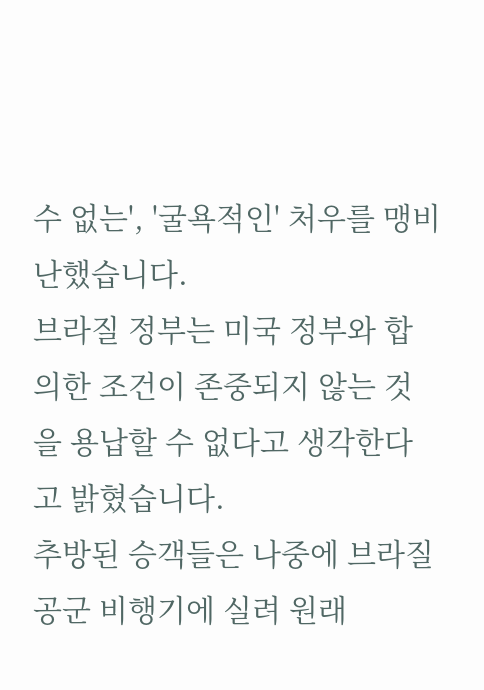수 없는', '굴욕적인' 처우를 맹비난했습니다.
브라질 정부는 미국 정부와 합의한 조건이 존중되지 않는 것을 용납할 수 없다고 생각한다고 밝혔습니다.
추방된 승객들은 나중에 브라질 공군 비행기에 실려 원래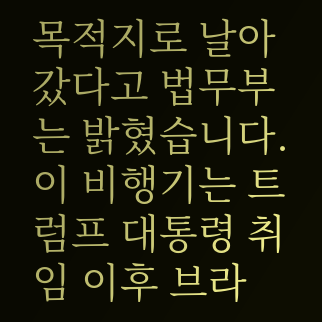목적지로 날아갔다고 법무부는 밝혔습니다.
이 비행기는 트럼프 대통령 취임 이후 브라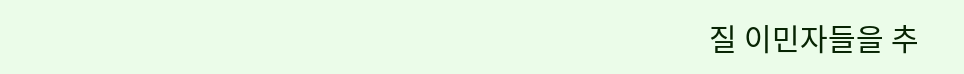질 이민자들을 추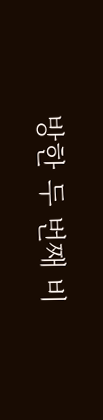방한 두 번째 비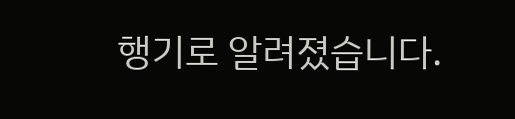행기로 알려졌습니다.